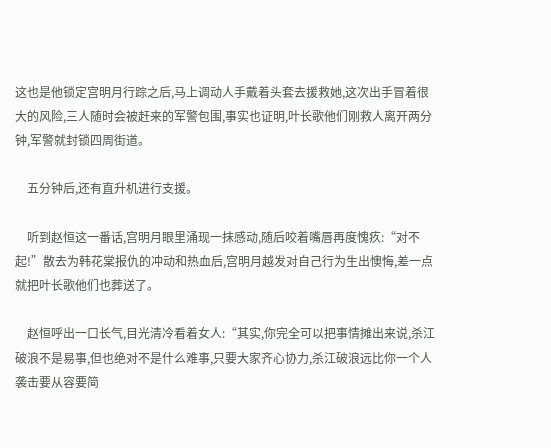这也是他锁定宫明月行踪之后,马上调动人手戴着头套去援救她,这次出手冒着很大的风险,三人随时会被赶来的军警包围,事实也证明,叶长歌他们刚救人离开两分钟,军警就封锁四周街道。

    五分钟后,还有直升机进行支援。

    听到赵恒这一番话,宫明月眼里涌现一抹感动,随后咬着嘴唇再度愧疚:“对不起!”散去为韩花棠报仇的冲动和热血后,宫明月越发对自己行为生出懊悔,差一点就把叶长歌他们也葬送了。

    赵恒呼出一口长气,目光清冷看着女人:“其实,你完全可以把事情摊出来说,杀江破浪不是易事,但也绝对不是什么难事,只要大家齐心协力,杀江破浪远比你一个人袭击要从容要简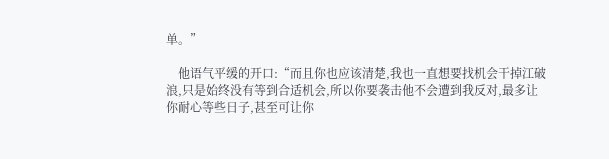单。”

    他语气平缓的开口:“而且你也应该清楚,我也一直想要找机会干掉江破浪,只是始终没有等到合适机会,所以你要袭击他不会遭到我反对,最多让你耐心等些日子,甚至可让你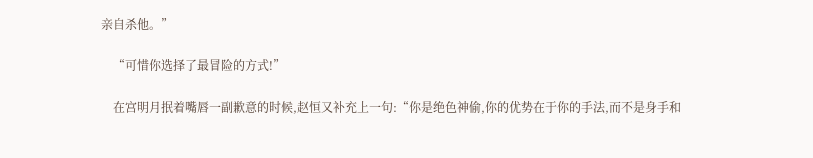亲自杀他。”

    “可惜你选择了最冒险的方式!”

    在宫明月抿着嘴唇一副歉意的时候,赵恒又补充上一句:“你是绝色神偷,你的优势在于你的手法,而不是身手和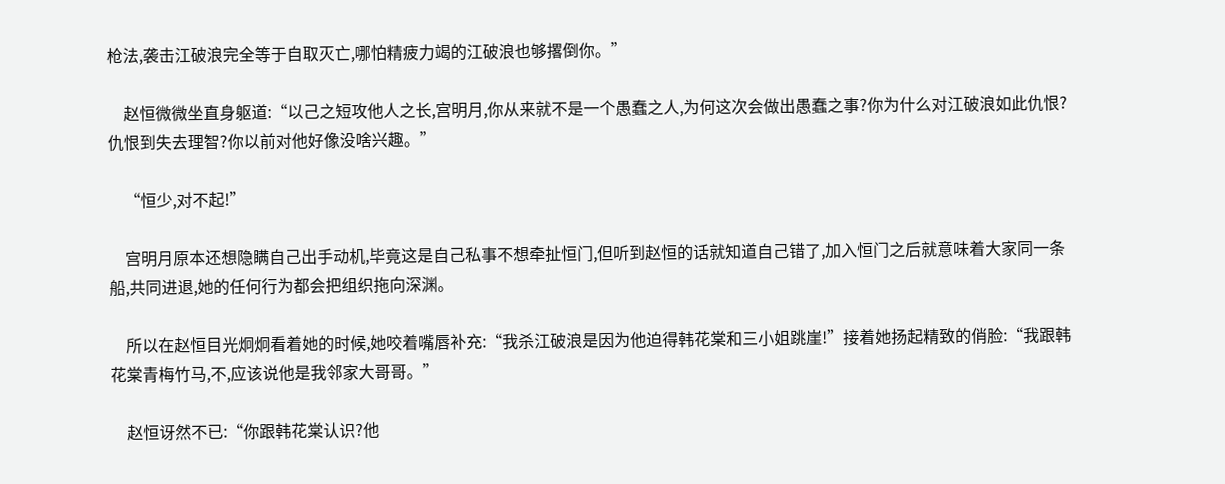枪法,袭击江破浪完全等于自取灭亡,哪怕精疲力竭的江破浪也够撂倒你。”

    赵恒微微坐直身躯道:“以己之短攻他人之长,宫明月,你从来就不是一个愚蠢之人,为何这次会做出愚蠢之事?你为什么对江破浪如此仇恨?仇恨到失去理智?你以前对他好像没啥兴趣。”

    “恒少,对不起!”

    宫明月原本还想隐瞒自己出手动机,毕竟这是自己私事不想牵扯恒门,但听到赵恒的话就知道自己错了,加入恒门之后就意味着大家同一条船,共同进退,她的任何行为都会把组织拖向深渊。

    所以在赵恒目光炯炯看着她的时候,她咬着嘴唇补充:“我杀江破浪是因为他迫得韩花棠和三小姐跳崖!”接着她扬起精致的俏脸:“我跟韩花棠青梅竹马,不,应该说他是我邻家大哥哥。”

    赵恒讶然不已:“你跟韩花棠认识?他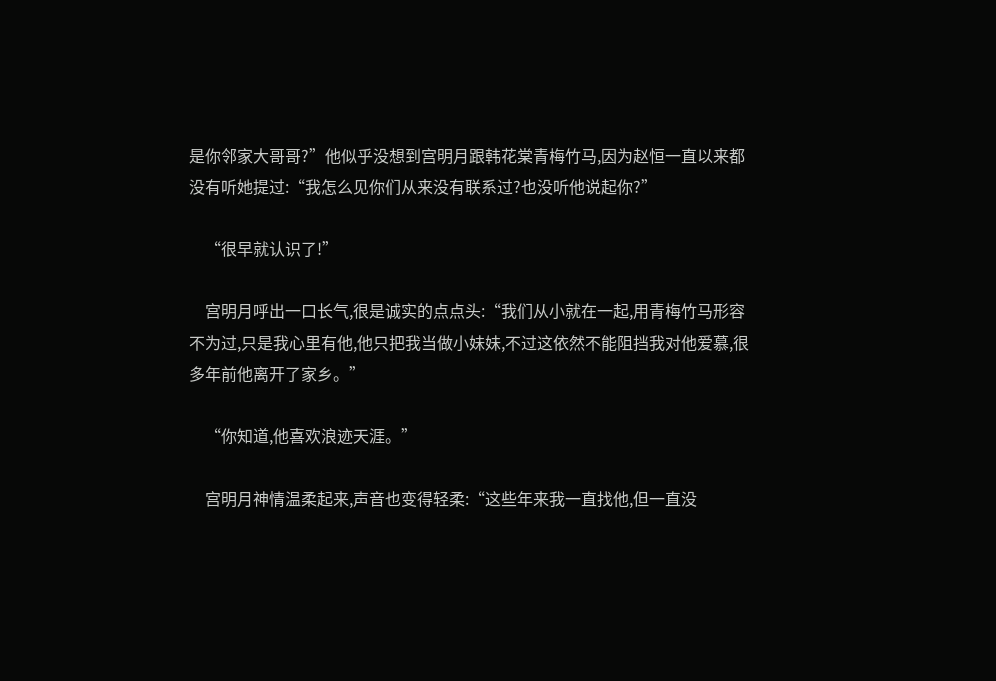是你邻家大哥哥?”他似乎没想到宫明月跟韩花棠青梅竹马,因为赵恒一直以来都没有听她提过:“我怎么见你们从来没有联系过?也没听他说起你?”

    “很早就认识了!”

    宫明月呼出一口长气,很是诚实的点点头:“我们从小就在一起,用青梅竹马形容不为过,只是我心里有他,他只把我当做小妹妹,不过这依然不能阻挡我对他爱慕,很多年前他离开了家乡。”

    “你知道,他喜欢浪迹天涯。”

    宫明月神情温柔起来,声音也变得轻柔:“这些年来我一直找他,但一直没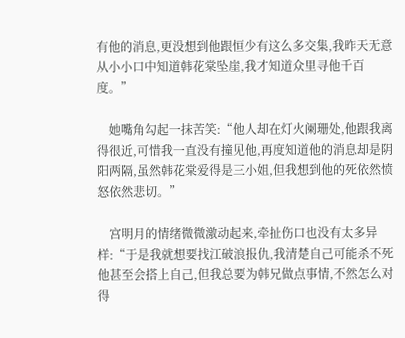有他的消息,更没想到他跟恒少有这么多交集,我昨天无意从小小口中知道韩花棠坠崖,我才知道众里寻他千百度。”

    她嘴角勾起一抹苦笑:“他人却在灯火阑珊处,他跟我离得很近,可惜我一直没有撞见他,再度知道他的消息却是阴阳两隔,虽然韩花棠爱得是三小姐,但我想到他的死依然愤怒依然悲切。”

    宫明月的情绪微微激动起来,牵扯伤口也没有太多异样:“于是我就想要找江破浪报仇,我清楚自己可能杀不死他甚至会搭上自己,但我总要为韩兄做点事情,不然怎么对得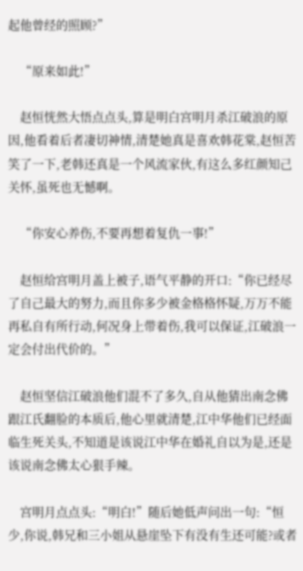起他曾经的照顾?”

    “原来如此!”

    赵恒恍然大悟点点头,算是明白宫明月杀江破浪的原因,他看着后者凄切神情,清楚她真是喜欢韩花棠,赵恒苦笑了一下,老韩还真是一个风流家伙,有这么多红颜知己关怀,虽死也无憾啊。

    “你安心养伤,不要再想着复仇一事!”

    赵恒给宫明月盖上被子,语气平静的开口:“你已经尽了自己最大的努力,而且你多少被金格格怀疑,万万不能再私自有所行动,何况身上带着伤,我可以保证,江破浪一定会付出代价的。”

    赵恒坚信江破浪他们混不了多久,自从他猜出南念佛跟江氏翻脸的本质后,他心里就清楚,江中华他们已经面临生死关头,不知道是该说江中华在婚礼自以为是,还是该说南念佛太心狠手辣。

    宫明月点点头:“明白!”随后她低声问出一句:“恒少,你说,韩兄和三小姐从悬崖坠下有没有生还可能?或者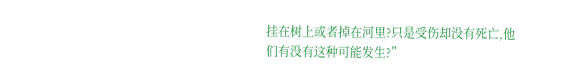挂在树上或者掉在河里?只是受伤却没有死亡,他们有没有这种可能发生?”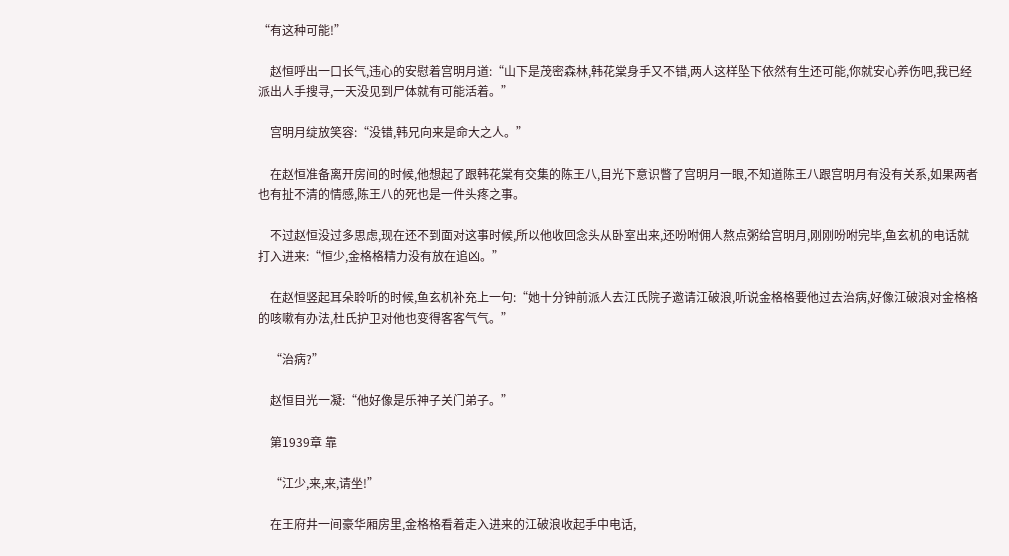“有这种可能!”

    赵恒呼出一口长气,违心的安慰着宫明月道:“山下是茂密森林,韩花棠身手又不错,两人这样坠下依然有生还可能,你就安心养伤吧,我已经派出人手搜寻,一天没见到尸体就有可能活着。”

    宫明月绽放笑容:“没错,韩兄向来是命大之人。”

    在赵恒准备离开房间的时候,他想起了跟韩花棠有交集的陈王八,目光下意识瞥了宫明月一眼,不知道陈王八跟宫明月有没有关系,如果两者也有扯不清的情感,陈王八的死也是一件头疼之事。

    不过赵恒没过多思虑,现在还不到面对这事时候,所以他收回念头从卧室出来,还吩咐佣人熬点粥给宫明月,刚刚吩咐完毕,鱼玄机的电话就打入进来:“恒少,金格格精力没有放在追凶。”

    在赵恒竖起耳朵聆听的时候,鱼玄机补充上一句:“她十分钟前派人去江氏院子邀请江破浪,听说金格格要他过去治病,好像江破浪对金格格的咳嗽有办法,杜氏护卫对他也变得客客气气。”

    “治病?”

    赵恒目光一凝:“他好像是乐神子关门弟子。”

    第1939章 靠

    “江少,来,来,请坐!”

    在王府井一间豪华厢房里,金格格看着走入进来的江破浪收起手中电话,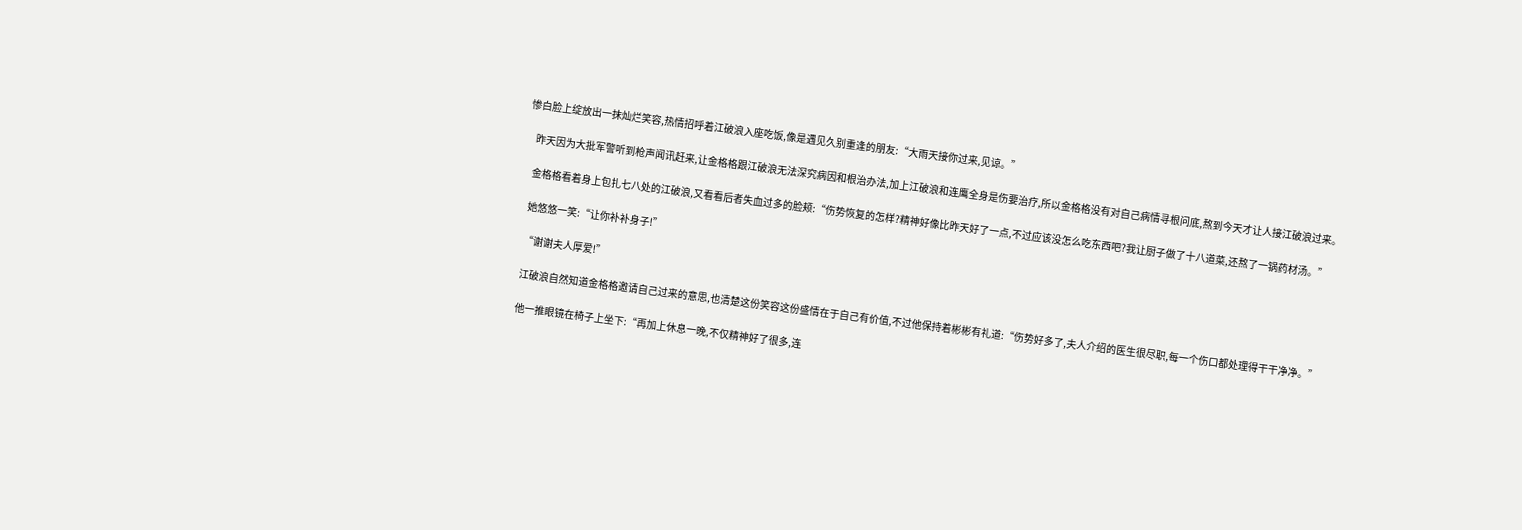惨白脸上绽放出一抹灿烂笑容,热情招呼着江破浪入座吃饭,像是遇见久别重逢的朋友:“大雨天接你过来,见谅。”

    昨天因为大批军警听到枪声闻讯赶来,让金格格跟江破浪无法深究病因和根治办法,加上江破浪和连鹰全身是伤要治疗,所以金格格没有对自己病情寻根问底,熬到今天才让人接江破浪过来。

    金格格看着身上包扎七八处的江破浪,又看看后者失血过多的脸颊:“伤势恢复的怎样?精神好像比昨天好了一点,不过应该没怎么吃东西吧?我让厨子做了十八道菜,还熬了一锅药材汤。”

    她悠悠一笑:“让你补补身子!”

    “谢谢夫人厚爱!”

    江破浪自然知道金格格邀请自己过来的意思,也清楚这份笑容这份盛情在于自己有价值,不过他保持着彬彬有礼道:“伤势好多了,夫人介绍的医生很尽职,每一个伤口都处理得干干净净。”

    他一推眼镜在椅子上坐下:“再加上休息一晚,不仅精神好了很多,连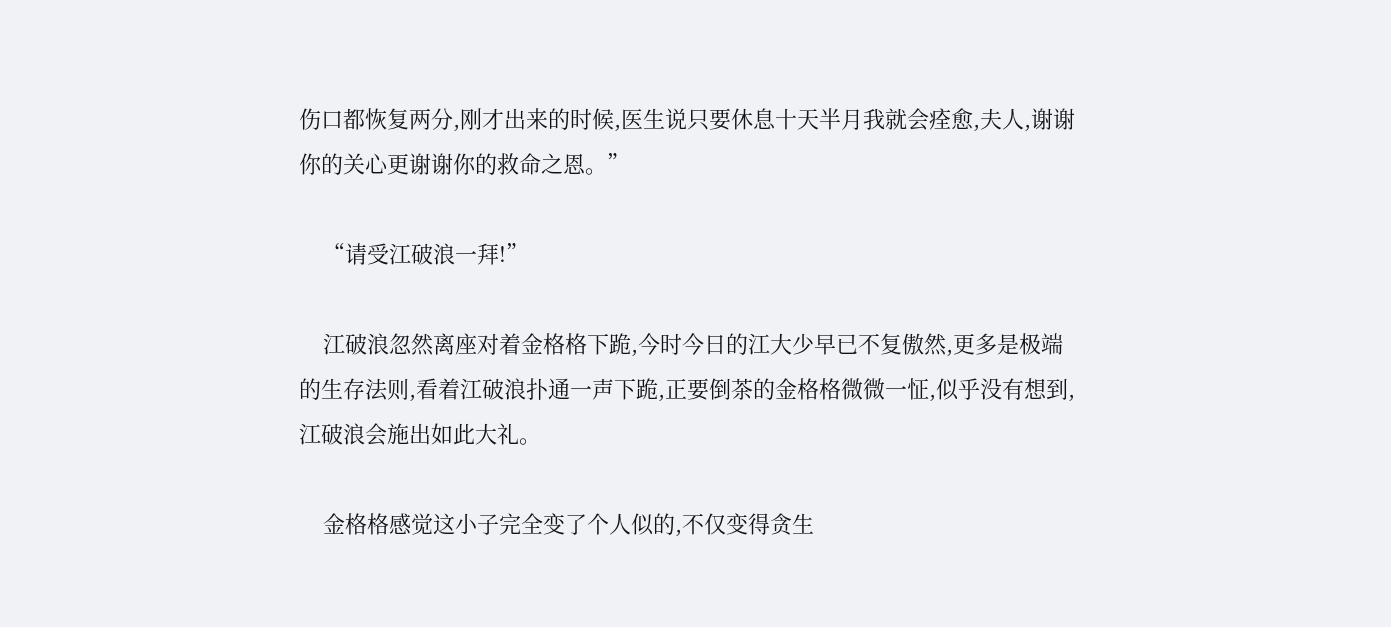伤口都恢复两分,刚才出来的时候,医生说只要休息十天半月我就会痊愈,夫人,谢谢你的关心更谢谢你的救命之恩。”

    “请受江破浪一拜!”

    江破浪忽然离座对着金格格下跪,今时今日的江大少早已不复傲然,更多是极端的生存法则,看着江破浪扑通一声下跪,正要倒茶的金格格微微一怔,似乎没有想到,江破浪会施出如此大礼。

    金格格感觉这小子完全变了个人似的,不仅变得贪生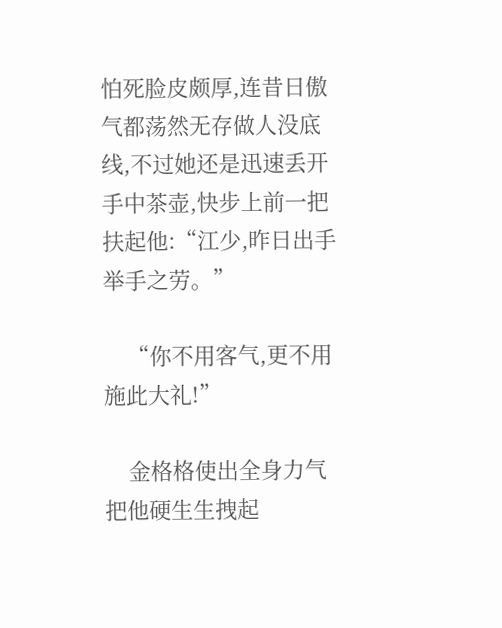怕死脸皮颇厚,连昔日傲气都荡然无存做人没底线,不过她还是迅速丢开手中茶壶,快步上前一把扶起他:“江少,昨日出手举手之劳。”

    “你不用客气,更不用施此大礼!”

    金格格使出全身力气把他硬生生拽起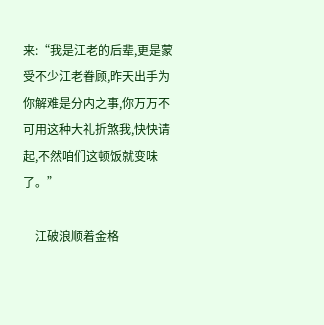来:“我是江老的后辈,更是蒙受不少江老眷顾,昨天出手为你解难是分内之事,你万万不可用这种大礼折煞我,快快请起,不然咱们这顿饭就变味了。”

    江破浪顺着金格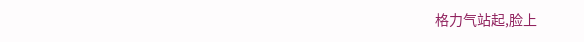格力气站起,脸上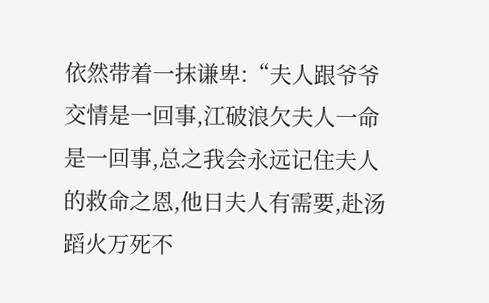依然带着一抹谦卑:“夫人跟爷爷交情是一回事,江破浪欠夫人一命是一回事,总之我会永远记住夫人的救命之恩,他日夫人有需要,赴汤蹈火万死不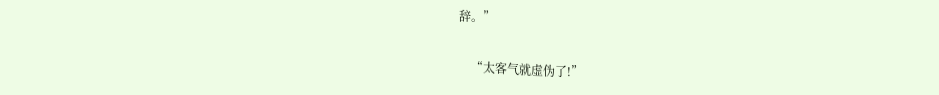辞。”

    “太客气就虚伪了!”